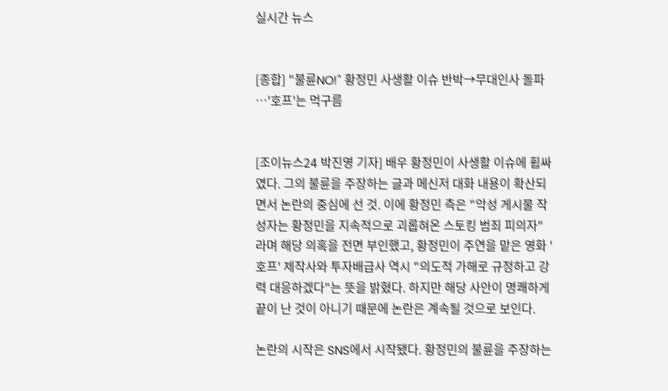실시간 뉴스


[종합] "불륜NO!" 황정민 사생활 이슈 반박→무대인사 돌파⋯'호프'는 먹구름


[조이뉴스24 박진영 기자] 배우 황정민이 사생활 이슈에 휩싸였다. 그의 불륜을 주장하는 글과 메신저 대화 내용이 확산되면서 논란의 중심에 선 것. 이에 황정민 측은 "악성 게시물 작성자는 황정민을 지속적으로 괴롭혀온 스토킹 범죄 피의자"라며 해당 의혹을 전면 부인했고, 황정민이 주연을 맡은 영화 '호프' 제작사와 투자배급사 역시 "의도적 가해로 규정하고 강력 대응하겠다"는 뜻을 밝혔다. 하지만 해당 사안이 명쾌하게 끝이 난 것이 아니기 때문에 논란은 계속될 것으로 보인다.

논란의 시작은 SNS에서 시작됐다. 황정민의 불륜을 주장하는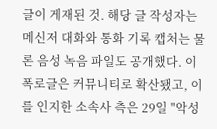글이 게재된 것. 해당 글 작성자는 메신저 대화와 통화 기록 캡처는 물론 음성 녹음 파일도 공개했다. 이 폭로글은 커뮤니티로 확산됐고, 이를 인지한 소속사 측은 29일 "악성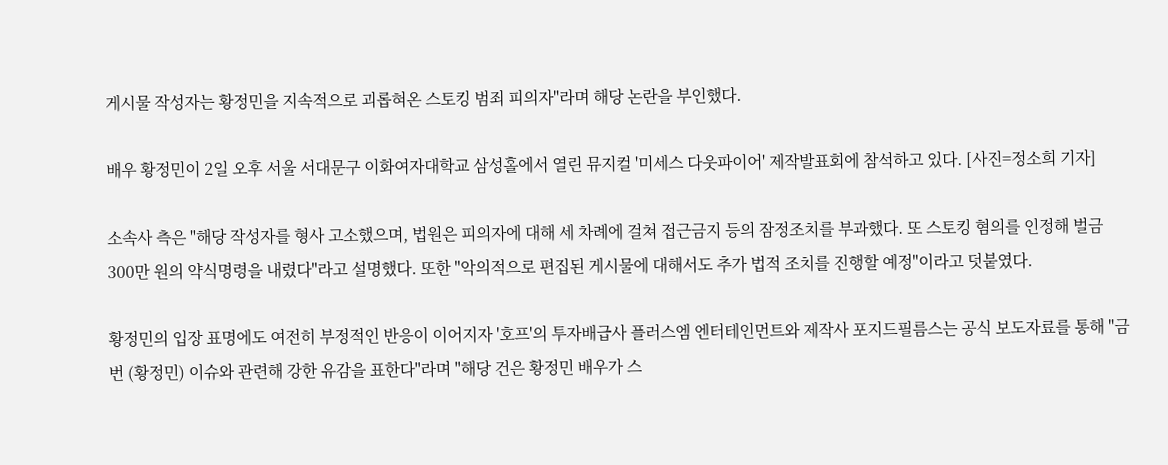게시물 작성자는 황정민을 지속적으로 괴롭혀온 스토킹 범죄 피의자"라며 해당 논란을 부인했다.

배우 황정민이 2일 오후 서울 서대문구 이화여자대학교 삼성홀에서 열린 뮤지컬 '미세스 다웃파이어' 제작발표회에 참석하고 있다. [사진=정소희 기자]

소속사 측은 "해당 작성자를 형사 고소했으며, 법원은 피의자에 대해 세 차례에 걸쳐 접근금지 등의 잠정조치를 부과했다. 또 스토킹 혐의를 인정해 벌금 300만 원의 약식명령을 내렸다"라고 설명했다. 또한 "악의적으로 편집된 게시물에 대해서도 추가 법적 조치를 진행할 예정"이라고 덧붙였다.

황정민의 입장 표명에도 여전히 부정적인 반응이 이어지자 '호프'의 투자배급사 플러스엠 엔터테인먼트와 제작사 포지드필름스는 공식 보도자료를 통해 "금번 (황정민) 이슈와 관련해 강한 유감을 표한다"라며 "해당 건은 황정민 배우가 스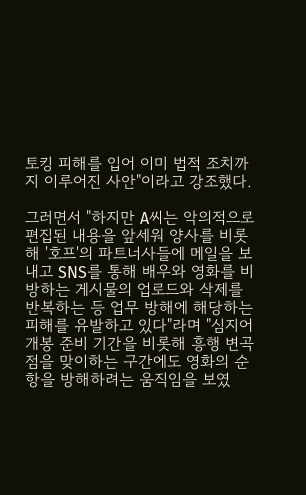토킹 피해를 입어 이미 법적 조치까지 이루어진 사안"이라고 강조했다.

그러면서 "하지만 A씨는 악의적으로 편집된 내용을 앞세워 양사를 비롯해 '호프'의 파트너사들에 메일을 보내고 SNS를 통해 배우와 영화를 비방하는 게시물의 업로드와 삭제를 반복하는 등 업무 방해에 해당하는 피해를 유발하고 있다"라며 "심지어 개봉 준비 기간을 비롯해 흥행 변곡점을 맞이하는 구간에도 영화의 순항을 방해하려는 움직임을 보였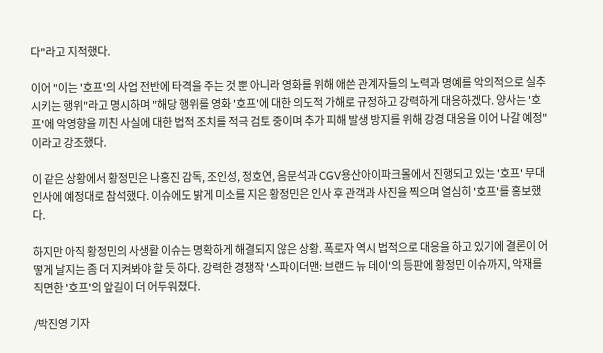다"라고 지적했다.

이어 "이는 '호프'의 사업 전반에 타격을 주는 것 뿐 아니라 영화를 위해 애쓴 관계자들의 노력과 명예를 악의적으로 실추시키는 행위"라고 명시하며 "해당 행위를 영화 '호프'에 대한 의도적 가해로 규정하고 강력하게 대응하겠다. 양사는 '호프'에 악영향을 끼친 사실에 대한 법적 조치를 적극 검토 중이며 추가 피해 발생 방지를 위해 강경 대응을 이어 나갈 예정"이라고 강조했다.

이 같은 상황에서 황정민은 나홍진 감독, 조인성, 정호연, 음문석과 CGV용산아이파크몰에서 진행되고 있는 '호프' 무대인사에 예정대로 참석했다. 이슈에도 밝게 미소를 지은 황정민은 인사 후 관객과 사진을 찍으며 열심히 '호프'를 홍보했다.

하지만 아직 황정민의 사생활 이슈는 명확하게 해결되지 않은 상황. 폭로자 역시 법적으로 대응을 하고 있기에 결론이 어떻게 날지는 좀 더 지켜봐야 할 듯 하다. 강력한 경쟁작 '스파이더맨: 브랜드 뉴 데이'의 등판에 황정민 이슈까지, 악재를 직면한 '호프'의 앞길이 더 어두워졌다.

/박진영 기자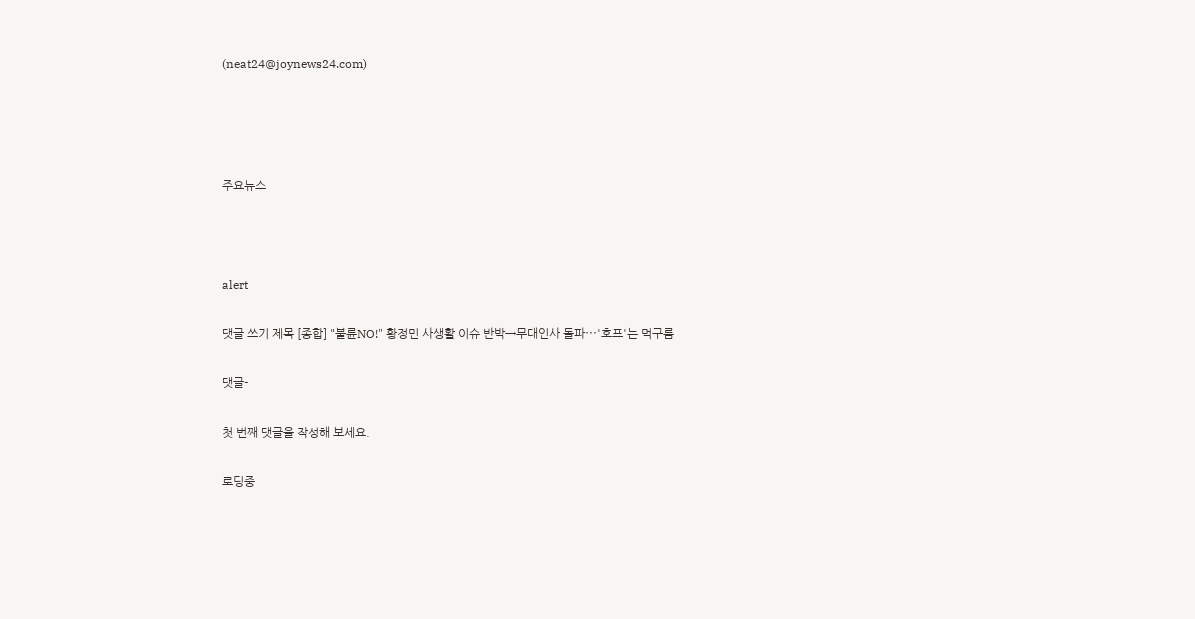(neat24@joynews24.com)




주요뉴스



alert

댓글 쓰기 제목 [종합] "불륜NO!" 황정민 사생활 이슈 반박→무대인사 돌파⋯'호프'는 먹구름

댓글-

첫 번째 댓글을 작성해 보세요.

로딩중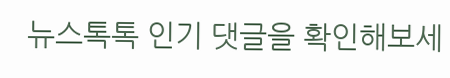뉴스톡톡 인기 댓글을 확인해보세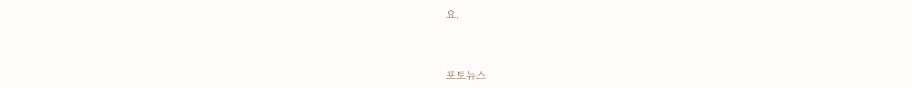요.



포토뉴스